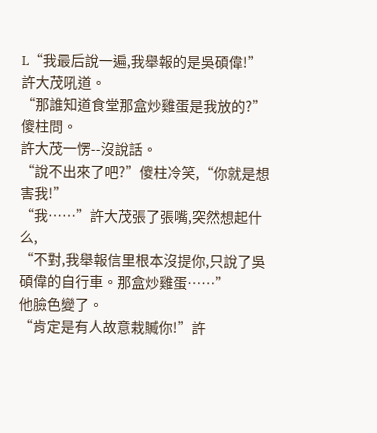L“我最后說一遍,我舉報的是吳碩偉!”許大茂吼道。
“那誰知道食堂那盒炒雞蛋是我放的?”傻柱問。
許大茂一愣--沒說話。
“說不出來了吧?”傻柱冷笑,“你就是想害我!”
“我……”許大茂張了張嘴,突然想起什么,
“不對,我舉報信里根本沒提你,只說了吳碩偉的自行車。那盒炒雞蛋……”
他臉色變了。
“肯定是有人故意栽贓你!”許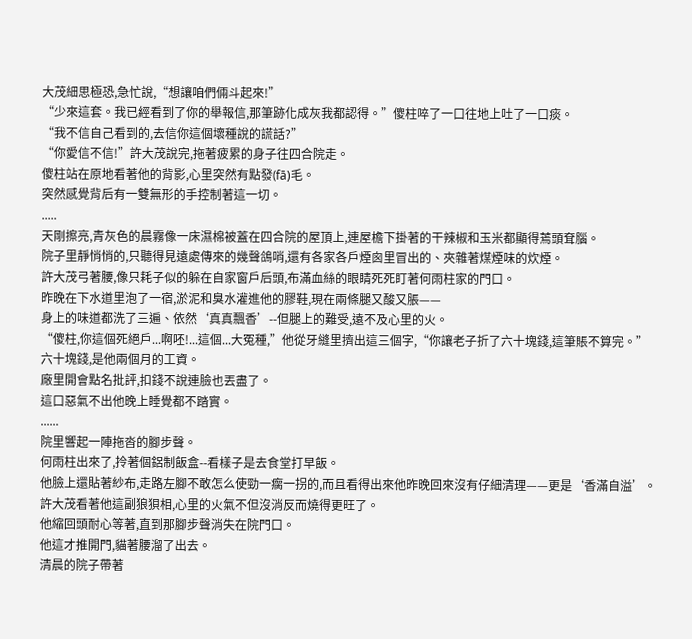大茂細思極恐,急忙說,“想讓咱們倆斗起來!”
“少來這套。我已經看到了你的舉報信,那筆跡化成灰我都認得。”傻柱啐了一口往地上吐了一口痰。
“我不信自己看到的,去信你這個壞種說的謊話?”
“你愛信不信!”許大茂說完,拖著疲累的身子往四合院走。
傻柱站在原地看著他的背影,心里突然有點發(fā)毛。
突然感覺背后有一雙無形的手控制著這一切。
.....
天剛擦亮,青灰色的晨霧像一床濕棉被蓋在四合院的屋頂上,連屋檐下掛著的干辣椒和玉米都顯得蔫頭耷腦。
院子里靜悄悄的,只聽得見遠處傳來的幾聲鴿哨,還有各家各戶煙囪里冒出的、夾雜著煤煙味的炊煙。
許大茂弓著腰,像只耗子似的躲在自家窗戶后頭,布滿血絲的眼睛死死盯著何雨柱家的門口。
昨晚在下水道里泡了一宿,淤泥和臭水灌進他的膠鞋,現在兩條腿又酸又脹——
身上的味道都洗了三遍、依然‘真真飄香’--但腿上的難受,遠不及心里的火。
“傻柱,你這個死絕戶...啊呸!...這個...大冤種,”他從牙縫里擠出這三個字,“你讓老子折了六十塊錢,這筆賬不算完。”
六十塊錢,是他兩個月的工資。
廠里開會點名批評,扣錢不說連臉也丟盡了。
這口惡氣不出他晚上睡覺都不踏實。
......
院里響起一陣拖沓的腳步聲。
何雨柱出來了,拎著個鋁制飯盒--看樣子是去食堂打早飯。
他臉上還貼著紗布,走路左腳不敢怎么使勁一瘸一拐的,而且看得出來他昨晚回來沒有仔細清理——更是‘香滿自溢’。
許大茂看著他這副狼狽相,心里的火氣不但沒消反而燒得更旺了。
他縮回頭耐心等著,直到那腳步聲消失在院門口。
他這才推開門,貓著腰溜了出去。
清晨的院子帶著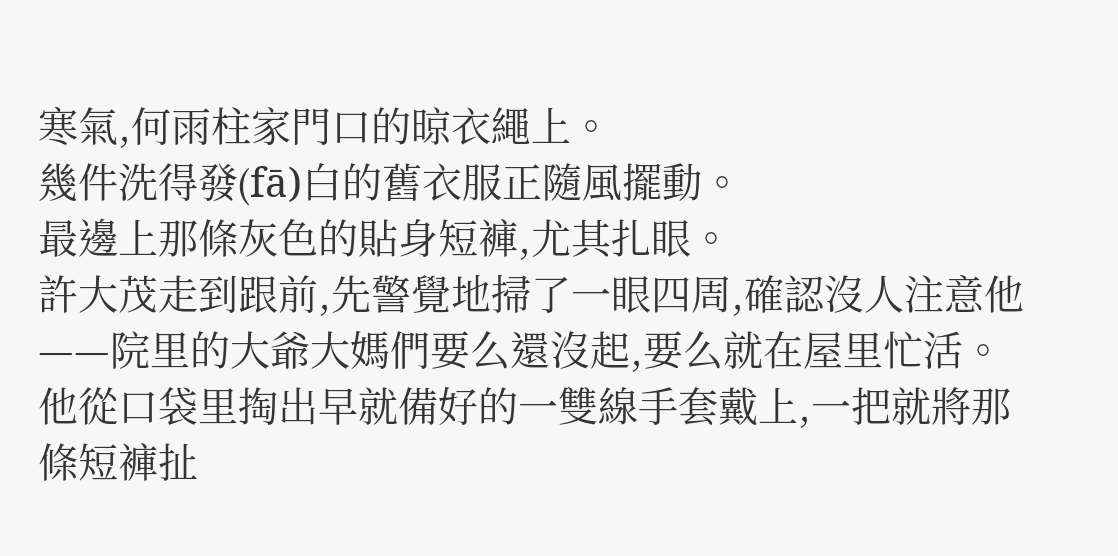寒氣,何雨柱家門口的晾衣繩上。
幾件洗得發(fā)白的舊衣服正隨風擺動。
最邊上那條灰色的貼身短褲,尤其扎眼。
許大茂走到跟前,先警覺地掃了一眼四周,確認沒人注意他——院里的大爺大媽們要么還沒起,要么就在屋里忙活。
他從口袋里掏出早就備好的一雙線手套戴上,一把就將那條短褲扯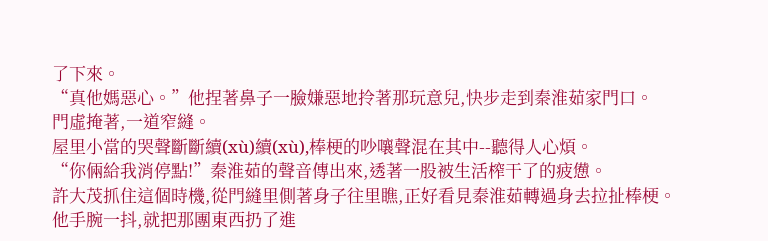了下來。
“真他媽惡心。”他捏著鼻子一臉嫌惡地拎著那玩意兒,快步走到秦淮茹家門口。
門虛掩著,一道窄縫。
屋里小當的哭聲斷斷續(xù)續(xù),棒梗的吵嚷聲混在其中--聽得人心煩。
“你倆給我消停點!”秦淮茹的聲音傳出來,透著一股被生活榨干了的疲憊。
許大茂抓住這個時機,從門縫里側著身子往里瞧,正好看見秦淮茹轉過身去拉扯棒梗。
他手腕一抖,就把那團東西扔了進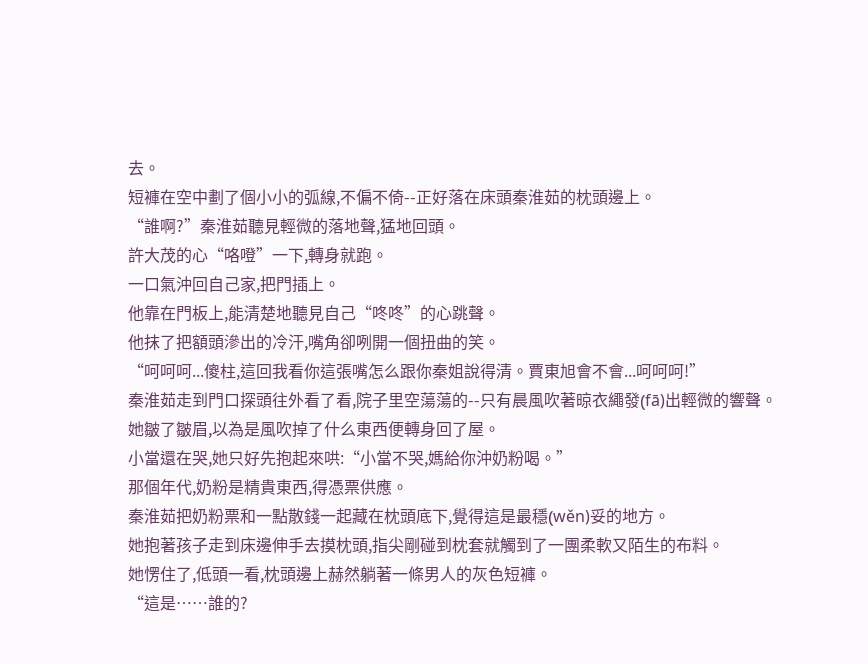去。
短褲在空中劃了個小小的弧線,不偏不倚--正好落在床頭秦淮茹的枕頭邊上。
“誰啊?”秦淮茹聽見輕微的落地聲,猛地回頭。
許大茂的心“咯噔”一下,轉身就跑。
一口氣沖回自己家,把門插上。
他靠在門板上,能清楚地聽見自己“咚咚”的心跳聲。
他抹了把額頭滲出的冷汗,嘴角卻咧開一個扭曲的笑。
“呵呵呵...傻柱,這回我看你這張嘴怎么跟你秦姐說得清。賈東旭會不會...呵呵呵!”
秦淮茹走到門口探頭往外看了看,院子里空蕩蕩的--只有晨風吹著晾衣繩發(fā)出輕微的響聲。
她皺了皺眉,以為是風吹掉了什么東西便轉身回了屋。
小當還在哭,她只好先抱起來哄:“小當不哭,媽給你沖奶粉喝。”
那個年代,奶粉是精貴東西,得憑票供應。
秦淮茹把奶粉票和一點散錢一起藏在枕頭底下,覺得這是最穩(wěn)妥的地方。
她抱著孩子走到床邊伸手去摸枕頭,指尖剛碰到枕套就觸到了一團柔軟又陌生的布料。
她愣住了,低頭一看,枕頭邊上赫然躺著一條男人的灰色短褲。
“這是……誰的?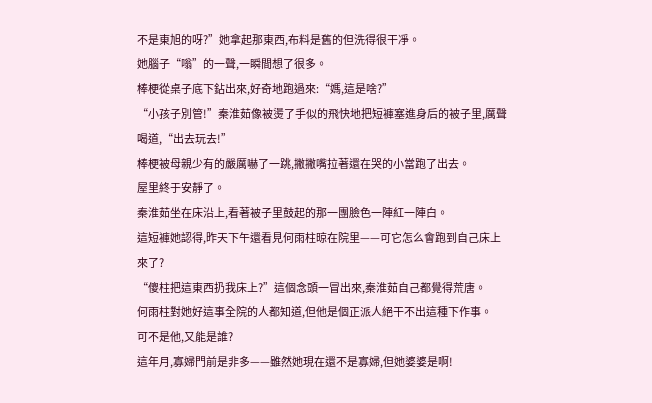不是東旭的呀?”她拿起那東西,布料是舊的但洗得很干凈。
她腦子“嗡”的一聲,一瞬間想了很多。
棒梗從桌子底下鉆出來,好奇地跑過來:“媽,這是啥?”
“小孩子別管!”秦淮茹像被燙了手似的飛快地把短褲塞進身后的被子里,厲聲喝道,“出去玩去!”
棒梗被母親少有的嚴厲嚇了一跳,撇撇嘴拉著還在哭的小當跑了出去。
屋里終于安靜了。
秦淮茹坐在床沿上,看著被子里鼓起的那一團臉色一陣紅一陣白。
這短褲她認得,昨天下午還看見何雨柱晾在院里——可它怎么會跑到自己床上來了?
“傻柱把這東西扔我床上?”這個念頭一冒出來,秦淮茹自己都覺得荒唐。
何雨柱對她好這事全院的人都知道,但他是個正派人絕干不出這種下作事。
可不是他,又能是誰?
這年月,寡婦門前是非多——雖然她現在還不是寡婦,但她婆婆是啊!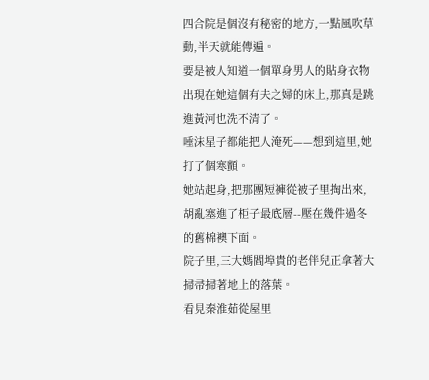四合院是個沒有秘密的地方,一點風吹草動,半天就能傳遍。
要是被人知道一個單身男人的貼身衣物出現在她這個有夫之婦的床上,那真是跳進黃河也洗不清了。
唾沫星子都能把人淹死——想到這里,她打了個寒顫。
她站起身,把那團短褲從被子里掏出來,胡亂塞進了柜子最底層--壓在幾件過冬的舊棉襖下面。
院子里,三大媽閻埠貴的老伴兒正拿著大掃帚掃著地上的落葉。
看見秦淮茹從屋里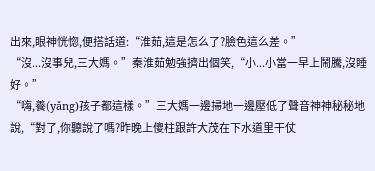出來,眼神恍惚,便搭話道:“淮茹,這是怎么了?臉色這么差。”
“沒...沒事兒,三大媽。”秦淮茹勉強擠出個笑,“小...小當一早上鬧騰,沒睡好。”
“嗨,養(yǎng)孩子都這樣。”三大媽一邊掃地一邊壓低了聲音神神秘秘地說,“對了,你聽說了嗎?昨晚上傻柱跟許大茂在下水道里干仗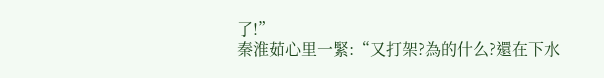了!”
秦淮茹心里一緊:“又打架?為的什么?還在下水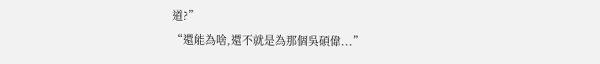道?”
“還能為啥,還不就是為那個吳碩偉...”